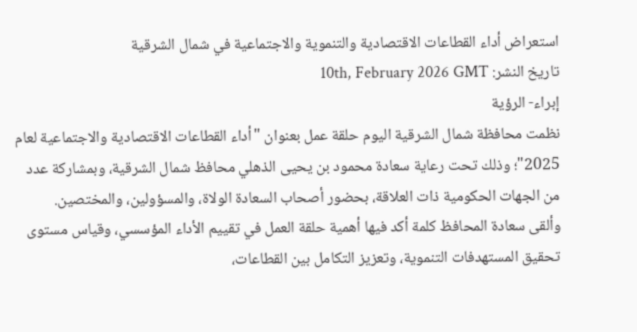استعراض أداء القطاعات الاقتصادية والتنموية والاجتماعية في شمال الشرقية
تاريخ النشر: 10th, February 2026 GMT
إبراء- الرؤية
نظمت محافظة شمال الشرقية اليوم حلقة عمل بعنوان "أداء القطاعات الاقتصادية والاجتماعية لعام 2025"؛ وذلك تحت رعاية سعادة محمود بن يحيى الذهلي محافظ شمال الشرقية، وبمشاركة عدد من الجهات الحكومية ذات العلاقة، بحضور أصحاب السعادة الولاة، والمسؤولين، والمختصين.
وألقى سعادة المحافظ كلمة أكد فيها أهمية حلقة العمل في تقييم الأداء المؤسسي، وقياس مستوى تحقيق المستهدفات التنموية، وتعزيز التكامل بين القطاعات،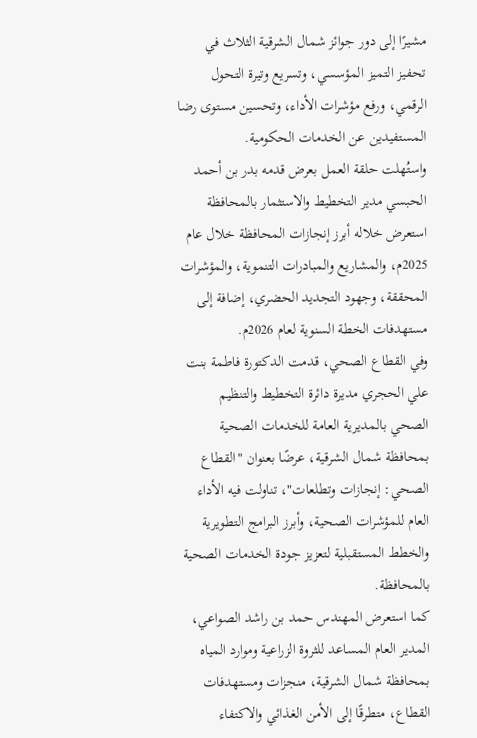مشيرًا إلى دور جوائز شمال الشرقية الثلاث في تحفيز التميز المؤسسي، وتسريع وتيرة التحول الرقمي، ورفع مؤشرات الأداء، وتحسين مستوى رضا المستفيدين عن الخدمات الحكومية.
واستُهلت حلقة العمل بعرض قدمه بدر بن أحمد الحبسي مدير التخطيط والاستثمار بالمحافظة استعرض خلاله أبرز إنجازات المحافظة خلال عام 2025م، والمشاريع والمبادرات التنموية، والمؤشرات المحققة، وجهود التجديد الحضري، إضافة إلى مستهدفات الخطة السنوية لعام 2026م.
وفي القطاع الصحي، قدمت الدكتورة فاطمة بنت علي الحجري مديرة دائرة التخطيط والتنظيم الصحي بالمديرية العامة للخدمات الصحية بمحافظة شمال الشرقية، عرضًا بعنوان "القطاع الصحي: إنجازات وتطلعات"، تناولت فيه الأداء العام للمؤشرات الصحية، وأبرز البرامج التطويرية والخطط المستقبلية لتعزيز جودة الخدمات الصحية بالمحافظة.
كما استعرض المهندس حمد بن راشد الصواعي، المدير العام المساعد للثروة الزراعية وموارد المياه بمحافظة شمال الشرقية، منجزات ومستهدفات القطاع، متطرقًا إلى الأمن الغذائي والاكتفاء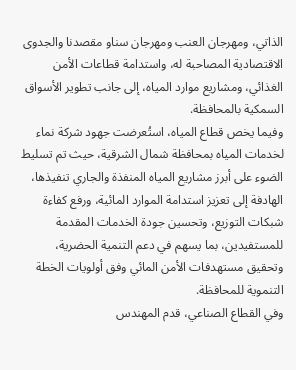الذاتي، ومهرجان العنب ومهرجان سناو مقصدنا والجدوى الاقتصادية المصاحبة له، واستدامة قطاعات الأمن الغذائي، ومشاريع موارد المياه، إلى جانب تطوير الأسواق السمكية بالمحافظة.
وفيما يخص قطاع المياه، استُعرضت جهود شركة نماء لخدمات المياه بمحافظة شمال الشرقية، حيث تم تسليط الضوء على أبرز مشاريع المياه المنفذة والجاري تنفيذها، الهادفة إلى تعزيز استدامة الموارد المائية، ورفع كفاءة شبكات التوزيع، وتحسين جودة الخدمات المقدمة للمستفيدين، بما يسهم في دعم التنمية الحضرية، وتحقيق مستهدفات الأمن المائي وفق أولويات الخطة التنموية للمحافظة.
وفي القطاع الصناعي، قدم المهندس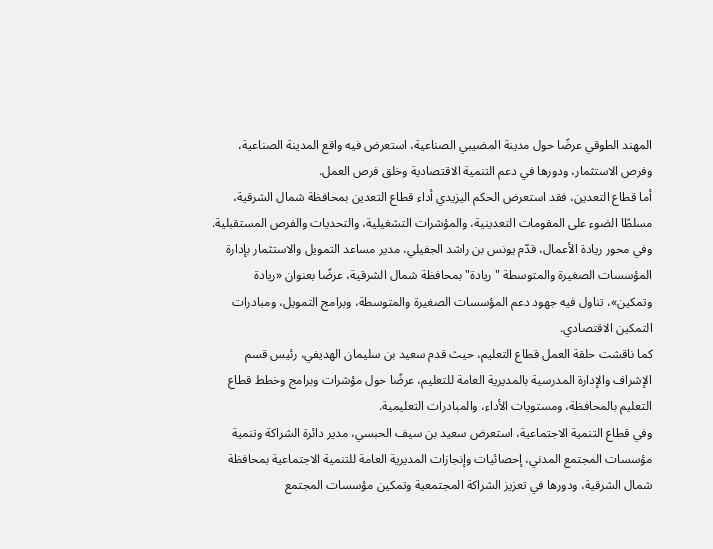المهند الطوقي عرضًا حول مدينة المضيبي الصناعية، استعرض فيه واقع المدينة الصناعية، وفرص الاستثمار، ودورها في دعم التنمية الاقتصادية وخلق فرص العمل.
أما قطاع التعدين، فقد استعرض الحكم اليزيدي أداء قطاع التعدين بمحافظة شمال الشرقية، مسلطًا الضوء على المقومات التعدينية، والمؤشرات التشغيلية، والتحديات والفرص المستقبلية.
وفي محور ريادة الأعمال، قدّم يونس بن راشد الجفيلي، مدير مساعد التمويل والاستثمار بإدارة المؤسسات الصغيرة والمتوسطة "ريادة" بمحافظة شمال الشرقية، عرضًا بعنوان «ريادة وتمكين»، تناول فيه جهود دعم المؤسسات الصغيرة والمتوسطة، وبرامج التمويل، ومبادرات التمكين الاقتصادي.
كما ناقشت حلقة العمل قطاع التعليم، حيث قدم سعيد بن سليمان الهديفي، رئيس قسم الإشراف والإدارة المدرسية بالمديرية العامة للتعليم، عرضًا حول مؤشرات وبرامج وخطط قطاع التعليم بالمحافظة، ومستويات الأداء، والمبادرات التعليمية.
وفي قطاع التنمية الاجتماعية، استعرض سعيد بن سيف الحبسي، مدير دائرة الشراكة وتنمية مؤسسات المجتمع المدني، إحصائيات وإنجازات المديرية العامة للتنمية الاجتماعية بمحافظة شمال الشرقية، ودورها في تعزيز الشراكة المجتمعية وتمكين مؤسسات المجتمع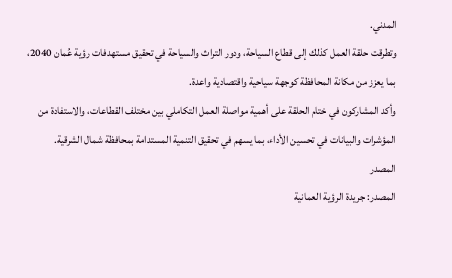المدني.
وتطرقت حلقة العمل كذلك إلى قطاع السياحة، ودور التراث والسياحة في تحقيق مستهدفات رؤية عُمان 2040، بما يعزز من مكانة المحافظة كوجهة سياحية واقتصادية واعدة.
وأكد المشاركون في ختام الحلقة على أهمية مواصلة العمل التكاملي بين مختلف القطاعات، والاستفادة من المؤشرات والبيانات في تحسين الأداء، بما يسهم في تحقيق التنمية المستدامة بمحافظة شمال الشرقية.
المصدر
المصدر: جريدة الرؤية العمانية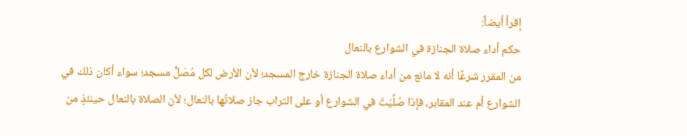إقرأ أيضاً:
حكم أداء صلاة الجنازة في الشوارع بالنعال
من المقرر شرعًا أنه لا مانع من أداء صلاة الجنازة خارج المسجد؛ لأن الأرض لكل مُصَلٍّ مسجد؛ سواء أكان ذلك في الشوارع أم عند المقابر، فإذا صُلِّيَتْ في الشوارع أو على التراب جاز صلاتُها بالنعال؛ لأن الصلاة بالنعال حينئذٍ من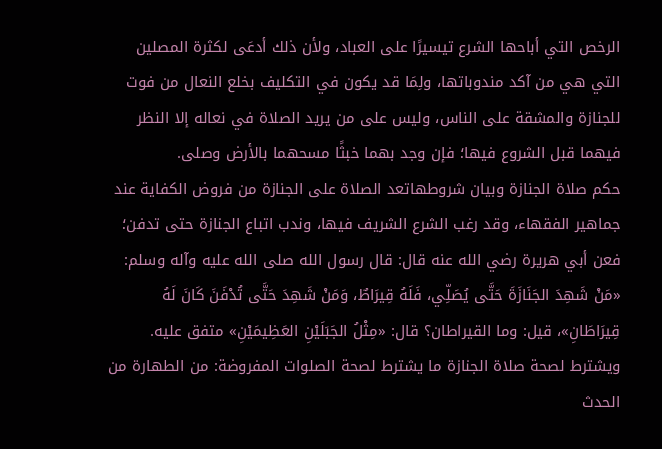الرخص التي أباحها الشرع تيسيرًا على العباد، ولأن ذلك أدعَى لكثرة المصلين التي هي من آكد مندوباتها، ولِمَا قد يكون في التكليف بخلع النعال من فوت للجنازة والمشقة على الناس، وليس على من يريد الصلاة في نعاله إلا النظر فيهما قبل الشروع فيها؛ فإن وجد بهما خبثًا مسحهما بالأرض وصلى.
حكم صلاة الجنازة وبيان شروطهاتعد الصلاة على الجنازة من فروض الكفاية عند جماهير الفقهاء، وقد رغب الشرع الشريف فيها، وندب اتباع الجنازة حتى تدفن؛ فعن أبي هريرة رضي الله عنه قال: قال رسول الله صلى الله عليه وآله وسلم: «مَنْ شَهِدَ الجَنَازَةَ حَتَّى يُصَلِّي، فَلَهُ قِيرَاطٌ، وَمَنْ شَهِدَ حَتَّى تُدْفَنَ كَانَ لَهُ قِيرَاطَانِ»، قيل: وما القيراطان؟ قال: «مِثْلُ الجَبَلَيْنِ العَظِيمَيْنِ» متفق عليه.
ويشترط لصحة صلاة الجنازة ما يشترط لصحة الصلوات المفروضة: من الطهارة من الحدث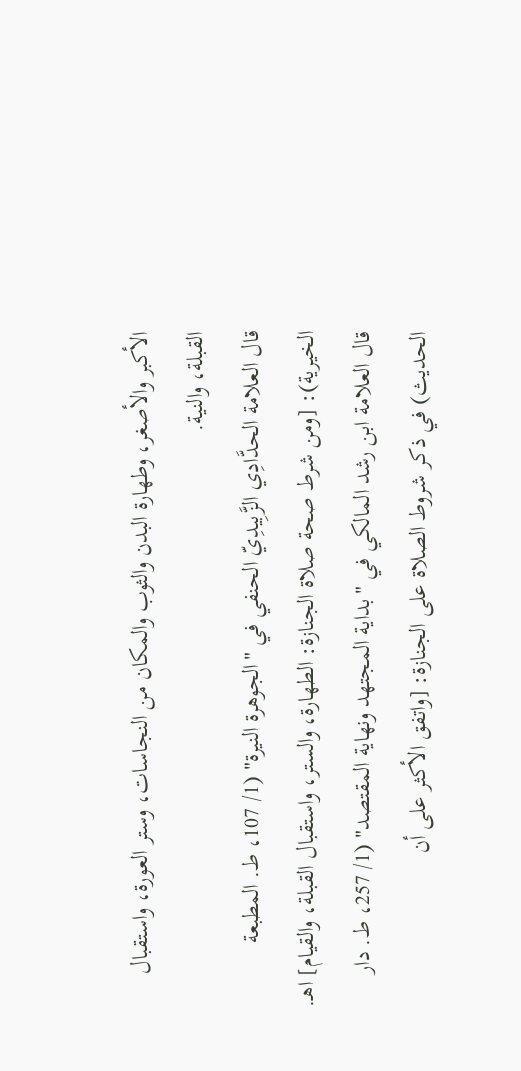الأكبر والأصغر، وطهارة البدن والثوب والمكان من النجاسات، وستر العورة، واستقبال القبلة، والنية.
قال العلامة الحدَّادِي الزَّبِيدِيّ الحنفي في "الجوهرة النيرة" (1/ 107، ط. المطبعة الخيرية): [ومن شرط صحة صلاة الجنازة: الطهارة، والستر، واستقبال القبلة، والقيام] اهـ.
قال العلامة ابن رشد المالكي في "بداية المجتهد ونهاية المقتصد" (1/ 257، ط. دار الحديث) في ذكر شروط الصلاة على الجنازة: [واتفق الأكثر على أن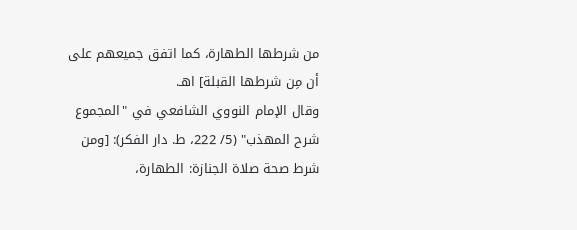من شرطها الطهارة، كما اتفق جميعهم على أن مِن شرطها القبلة] اهـ.
وقال الإمام النووي الشافعي في "المجموع شرح المهذب" (5/ 222، ط. دار الفكر): [ومن شرط صحة صلاة الجنازة: الطهارة،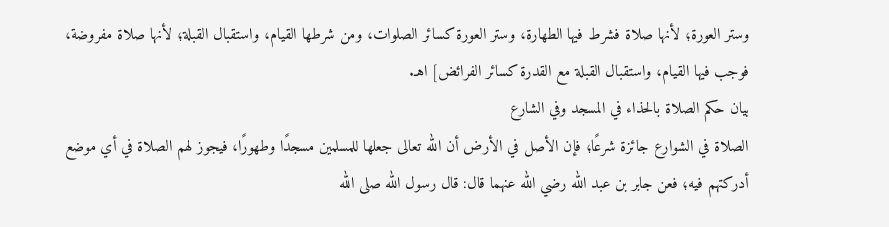وستر العورة؛ لأنها صلاة فشرط فيها الطهارة، وستر العورة كسائر الصلوات، ومن شرطها القيام، واستقبال القبلة؛ لأنها صلاة مفروضة، فوجب فيها القيام، واستقبال القبلة مع القدرة كسائر الفرائض] اهـ.
بيان حكم الصلاة بالحذاء في المسجد وفي الشارع
الصلاة في الشوارع جائزة شرعًا؛ فإن الأصل في الأرض أن الله تعالى جعلها للمسلمين مسجدًا وطهورًا، فيجوز لهم الصلاة في أي موضع أدركتهم فيه؛ فعن جابر بن عبد الله رضي الله عنهما قال: قال رسول الله صلى الله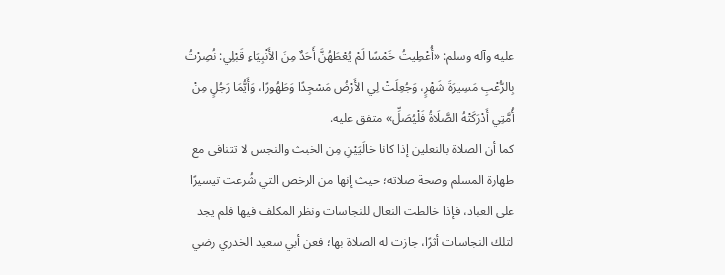عليه وآله وسلم: «أُعْطِيتُ خَمْسًا لَمْ يُعْطَهُنَّ أَحَدٌ مِنَ الأَنْبِيَاءِ قَبْلِي: نُصِرْتُ بِالرُّعْبِ مَسِيرَةَ شَهْرٍ، وَجُعِلَتْ لِي الأَرْضُ مَسْجِدًا وَطَهُورًا، وَأَيُّمَا رَجُلٍ مِنْ أُمَّتِي أَدْرَكَتْهُ الصَّلَاةُ فَلْيُصَلِّ» متفق عليه.
كما أن الصلاة بالنعلين إذا كانا خالَيَيْنِ مِن الخبث والنجس لا تتنافى مع طهارة المسلم وصحة صلاته؛ حيث إنها من الرخص التي شُرعت تيسيرًا على العباد، فإذا خالطت النعال للنجاسات ونظر المكلف فيها فلم يجد لتلك النجاسات أثرًا، جازت له الصلاة بها؛ فعن أبي سعيد الخدري رضي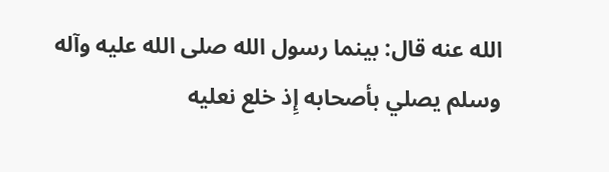الله عنه قال: بينما رسول الله صلى الله عليه وآله وسلم يصلي بأصحابه إِذ خلع نعليه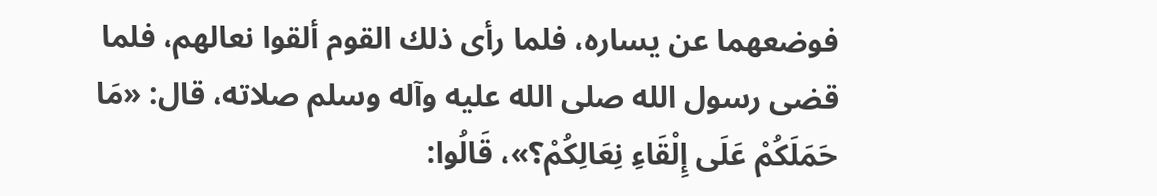فوضعهما عن يساره، فلما رأى ذلك القوم ألقوا نعالهم، فلما قضى رسول الله صلى الله عليه وآله وسلم صلاته، قال: «مَا حَمَلَكُمْ عَلَى إِلْقَاءِ نِعَالِكُمْ؟»، قَالُوا: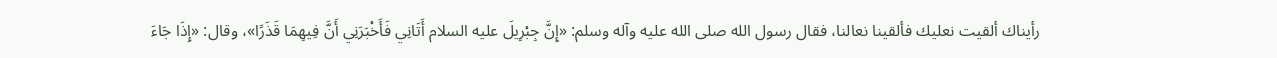رأيناك ألقيت نعليك فألقينا نعالنا، فقال رسول الله صلى الله عليه وآله وسلم: «إِنَّ جِبْرِيلَ عليه السلام أَتَانِي فَأَخْبَرَنِي أَنَّ فِيهِمَا قَذَرًا»، وقال: «إِذَا جَاءَ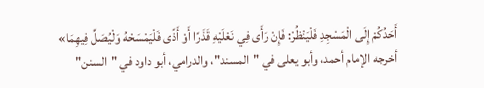أَحَدُكُمْ إِلَى الْمَسْجِدِ فَلْيَنْظُرْ: فَإِنْ رَأَى فِي نَعْلَيْهِ قَذَرًا أَوْ أَذًى فَلْيَمْسَحْهُ وَلْيُصَلِّ فِيهِمَا» أخرجه الإمام أحمد، وأبو يعلى في "المسند"، والدرامي، أبو داود في "السنن"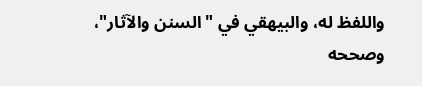واللفظ له، والبيهقي في "السنن والآثار"، وصححه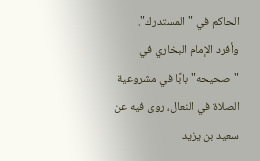الحاكم في "المستدرك".
وأفرد الإمام البخاري في "صحيحه" بابًا في مشروعية الصلاة في النعال، روى فيه عن سعيد بن يزيد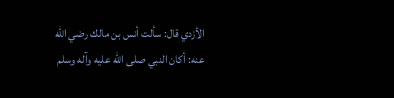الأزدي قال: سألت أنس بن مالك رضي الله عنه: أكان النبي صلى الله عليه وآله وسلم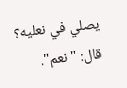يصلي في نعليه؟ قال: "نعم".